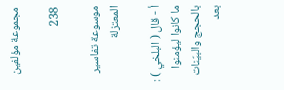مجموعة مؤلفين

238

موسوعة تفاسير المعتزلة

أ - قال ( البلخي ) : ما كانوا ليؤمنوا بالحجج والبيّنات بعد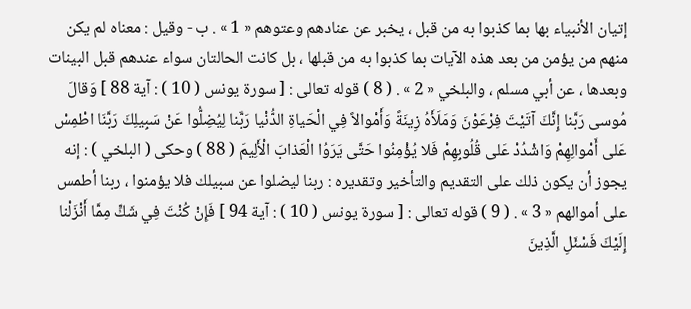إتيان الأنبياء بها بما كذبوا به من قبل ، يخبر عن عنادهم وعتوهم « 1 » . ب - وقيل : معناه لم يكن منهم من يؤمن من بعد هذه الآيات بما كذبوا به من قبلها ، بل كانت الحالتان سواء عندهم قبل البينات وبعدها ، عن أبي مسلم ، والبلخي « 2 » . ( 8 ) قوله تعالى : [ سورة يونس ( 10 ) : آية 88 ] وَقالَ مُوسى رَبَّنا إِنَّكَ آتَيْتَ فِرْعَوْنَ وَمَلَأَهُ زِينَةً وَأَمْوالاً فِي الْحَياةِ الدُّنْيا رَبَّنا لِيُضِلُّوا عَنْ سَبِيلِكَ رَبَّنَا اطْمِسْ عَلى أَمْوالِهِمْ وَاشْدُدْ عَلى قُلُوبِهِمْ فَلا يُؤْمِنُوا حَتَّى يَرَوُا الْعَذابَ الْأَلِيمَ ( 88 ) وحكى ( البلخي ) : إنه يجوز أن يكون ذلك على التقديم والتأخير وتقديره : ربنا ليضلوا عن سبيلك فلا يؤمنوا ، ربنا أطمس على أموالهم « 3 » . ( 9 ) قوله تعالى : [ سورة يونس ( 10 ) : آية 94 ] فَإِنْ كُنْتَ فِي شَكٍّ مِمَّا أَنْزَلْنا إِلَيْكَ فَسْئَلِ الَّذِينَ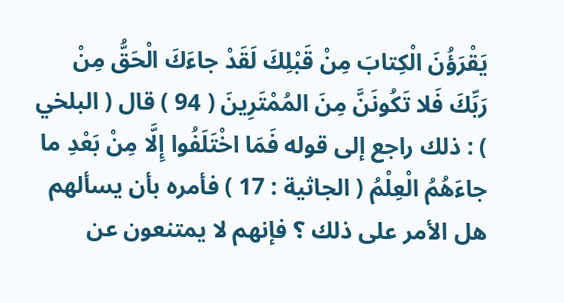يَقْرَؤُنَ الْكِتابَ مِنْ قَبْلِكَ لَقَدْ جاءَكَ الْحَقُّ مِنْ رَبِّكَ فَلا تَكُونَنَّ مِنَ المُمْتَرِينَ ( 94 ) قال ( البلخي ) : ذلك راجع إلى قوله فَمَا اخْتَلَفُوا إِلَّا مِنْ بَعْدِ ما جاءَهُمُ الْعِلْمُ ( الجاثية : 17 ) فأمره بأن يسألهم هل الأمر على ذلك ؟ فإنهم لا يمتنعون عن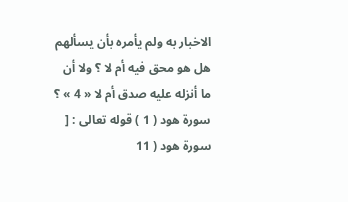الاخبار به ولم يأمره بأن يسألهم هل هو محق فيه أم لا ؟ ولا أن ما أنزله عليه صدق أم لا « 4 » ؟ سورة هود ( 1 ) قوله تعالى : [ سورة هود ( 11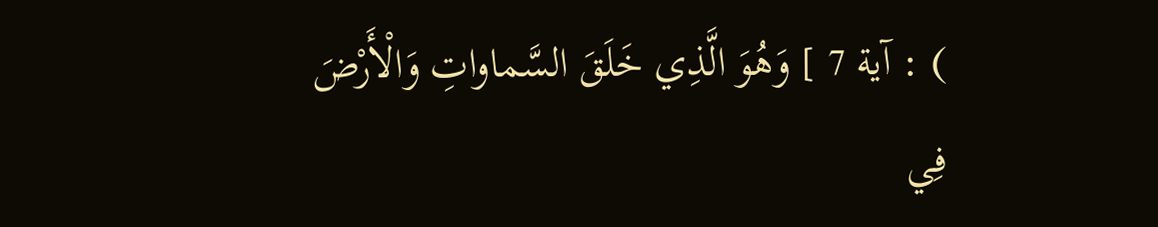) : آية 7 ] وَهُوَ الَّذِي خَلَقَ السَّماواتِ وَالْأَرْضَ فِي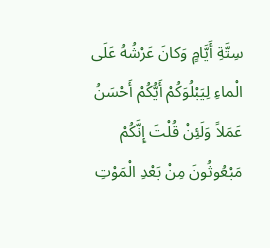سِتَّةِ أَيَّامٍ وَكانَ عَرْشُهُ عَلَى الْماءِ لِيَبْلُوَكُمْ أَيُّكُمْ أَحْسَنُ عَمَلاً وَلَئِنْ قُلْتَ إِنَّكُمْ مَبْعُوثُونَ مِنْ بَعْدِ الْمَوْتِ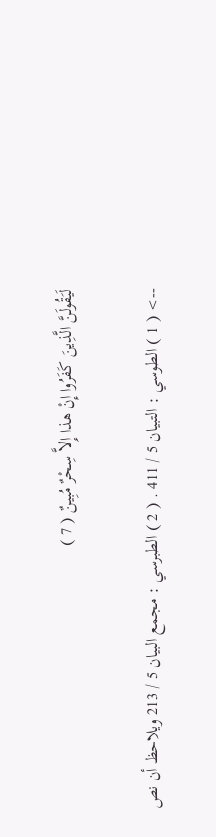لَيَقُولَنَّ الَّذِينَ كَفَرُوا إِنْ هذا إِلاَّ سِحْرٌ مُبِينٌ ( 7 )

--> ( 1 ) الطوسي : التبيان 5 / 411 . ( 2 ) الطبرسي : مجمع البيان 5 / 213 ويلاحظ أن نص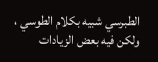الطبرسي شبيه بكلام الطوسي ، ولكن فيه بعض الزيادات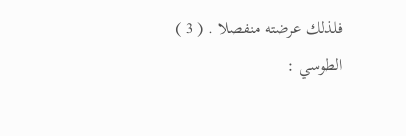فلذلك عرضته منفصلا . ( 3 ) الطوسي :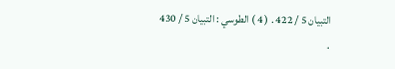التبيان 5 / 422 . ( 4 ) الطوسي : التبيان 5 / 430 .